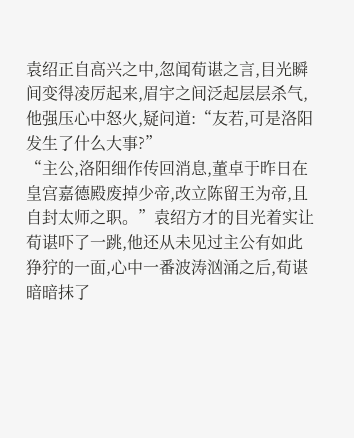袁绍正自高兴之中,忽闻荀谌之言,目光瞬间变得凌厉起来,眉宇之间泛起层层杀气,他强压心中怒火,疑问道:“友若,可是洛阳发生了什么大事?”
“主公,洛阳细作传回消息,董卓于昨日在皇宫嘉德殿废掉少帝,改立陈留王为帝,且自封太师之职。”袁绍方才的目光着实让荀谌吓了一跳,他还从未见过主公有如此狰狞的一面,心中一番波涛汹涌之后,荀谌暗暗抹了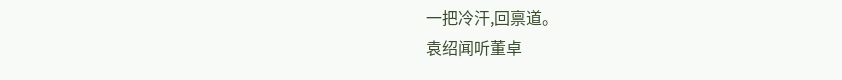一把冷汗,回禀道。
袁绍闻听董卓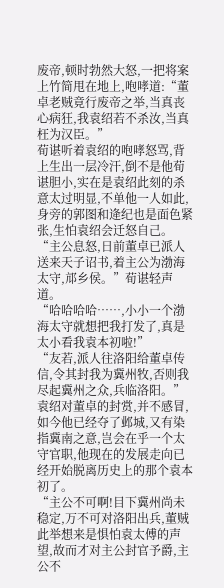废帝,顿时勃然大怒,一把将案上竹简甩在地上,咆哮道:“董卓老贼竟行废帝之举,当真丧心病狂,我袁绍若不杀汝,当真枉为汉臣。”
荀谌听着袁绍的咆哮怒骂,背上生出一层冷汗,倒不是他荀谌胆小,实在是袁绍此刻的杀意太过明显,不单他一人如此,身旁的郭图和逄纪也是面色紧张,生怕袁绍会迁怒自己。
“主公息怒,日前董卓已派人送来天子诏书,着主公为渤海太守,邟乡侯。”荀谌轻声道。
“哈哈哈哈……,小小一个渤海太守就想把我打发了,真是太小看我袁本初啦!”
“友若,派人往洛阳给董卓传信,令其封我为冀州牧,否则我尽起冀州之众,兵临洛阳。”
袁绍对董卓的封赏,并不感冒,如今他已经夺了邺城,又有染指冀南之意,岂会在乎一个太守官职,他现在的发展走向已经开始脱离历史上的那个袁本初了。
“主公不可啊!目下冀州尚未稳定,万不可对洛阳出兵,董贼此举想来是惧怕袁太傅的声望,故而才对主公封官予爵,主公不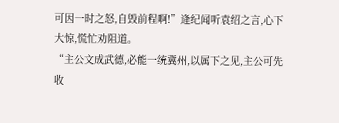可因一时之怒,自毁前程啊!”逄纪闻听袁绍之言,心下大惊,慌忙劝阻道。
“主公文成武德,必能一统冀州,以属下之见,主公可先收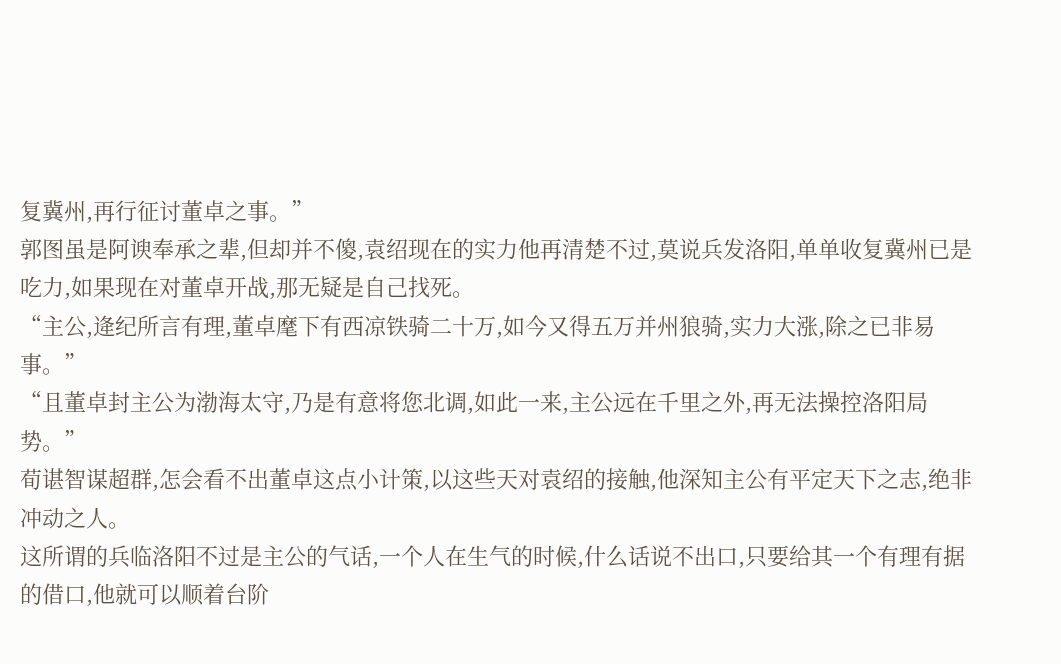复冀州,再行征讨董卓之事。”
郭图虽是阿谀奉承之辈,但却并不傻,袁绍现在的实力他再清楚不过,莫说兵发洛阳,单单收复冀州已是吃力,如果现在对董卓开战,那无疑是自己找死。
“主公,逄纪所言有理,董卓麾下有西凉铁骑二十万,如今又得五万并州狼骑,实力大涨,除之已非易事。”
“且董卓封主公为渤海太守,乃是有意将您北调,如此一来,主公远在千里之外,再无法操控洛阳局势。”
荀谌智谋超群,怎会看不出董卓这点小计策,以这些天对袁绍的接触,他深知主公有平定天下之志,绝非冲动之人。
这所谓的兵临洛阳不过是主公的气话,一个人在生气的时候,什么话说不出口,只要给其一个有理有据的借口,他就可以顺着台阶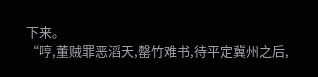下来。
“哼,董贼罪恶滔天,罄竹难书,待平定冀州之后,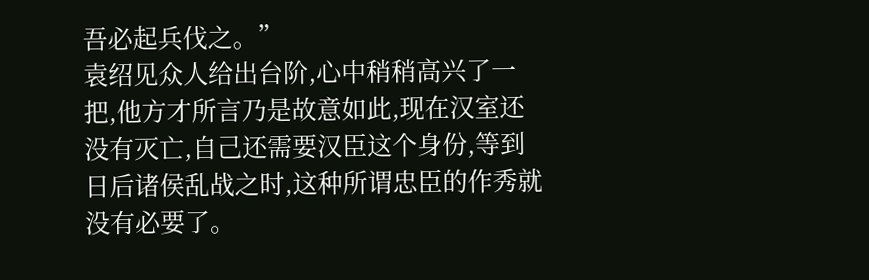吾必起兵伐之。”
袁绍见众人给出台阶,心中稍稍高兴了一把,他方才所言乃是故意如此,现在汉室还没有灭亡,自己还需要汉臣这个身份,等到日后诸侯乱战之时,这种所谓忠臣的作秀就没有必要了。